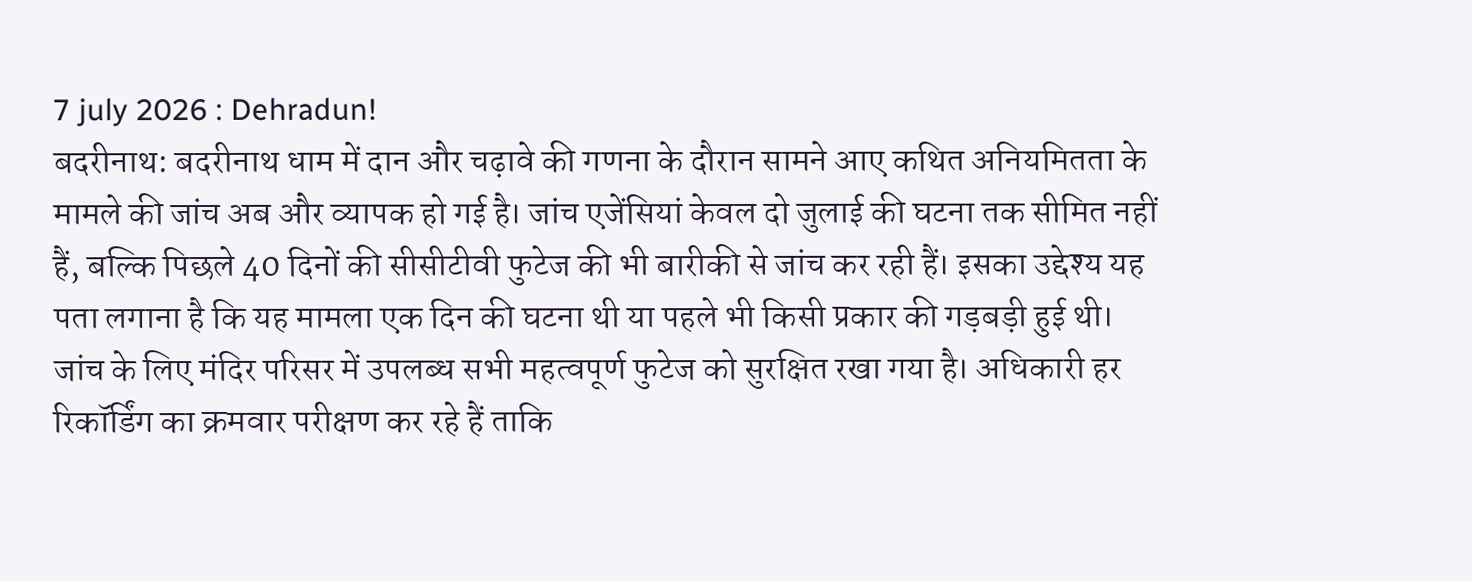7 july 2026 : Dehradun!
बदरीनाथ: बदरीनाथ धाम में दान और चढ़ावे की गणना के दौरान सामने आए कथित अनियमितता के मामले की जांच अब और व्यापक हो गई है। जांच एजेंसियां केवल दो जुलाई की घटना तक सीमित नहीं हैं, बल्कि पिछले 40 दिनों की सीसीटीवी फुटेज की भी बारीकी से जांच कर रही हैं। इसका उद्देश्य यह पता लगाना है कि यह मामला एक दिन की घटना थी या पहले भी किसी प्रकार की गड़बड़ी हुई थी।
जांच के लिए मंदिर परिसर में उपलब्ध सभी महत्वपूर्ण फुटेज को सुरक्षित रखा गया है। अधिकारी हर रिकॉर्डिंग का क्रमवार परीक्षण कर रहे हैं ताकि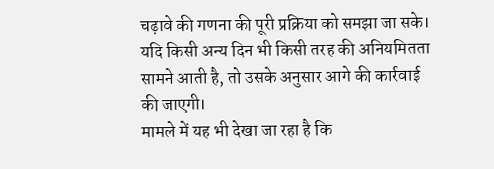चढ़ावे की गणना की पूरी प्रक्रिया को समझा जा सके। यदि किसी अन्य दिन भी किसी तरह की अनियमितता सामने आती है, तो उसके अनुसार आगे की कार्रवाई की जाएगी।
मामले में यह भी देखा जा रहा है कि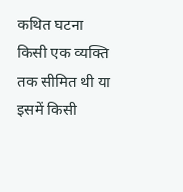कथित घटना किसी एक व्यक्ति तक सीमित थी या इसमें किसी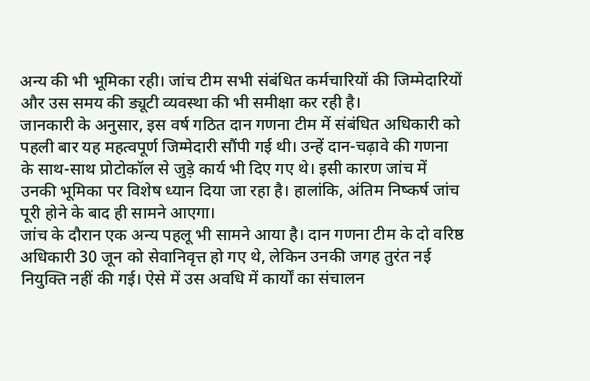अन्य की भी भूमिका रही। जांच टीम सभी संबंधित कर्मचारियों की जिम्मेदारियों और उस समय की ड्यूटी व्यवस्था की भी समीक्षा कर रही है।
जानकारी के अनुसार, इस वर्ष गठित दान गणना टीम में संबंधित अधिकारी को पहली बार यह महत्वपूर्ण जिम्मेदारी सौंपी गई थी। उन्हें दान-चढ़ावे की गणना के साथ-साथ प्रोटोकॉल से जुड़े कार्य भी दिए गए थे। इसी कारण जांच में उनकी भूमिका पर विशेष ध्यान दिया जा रहा है। हालांकि, अंतिम निष्कर्ष जांच पूरी होने के बाद ही सामने आएगा।
जांच के दौरान एक अन्य पहलू भी सामने आया है। दान गणना टीम के दो वरिष्ठ अधिकारी 30 जून को सेवानिवृत्त हो गए थे, लेकिन उनकी जगह तुरंत नई नियुक्ति नहीं की गई। ऐसे में उस अवधि में कार्यों का संचालन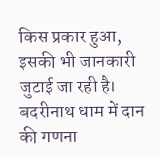किस प्रकार हुआ, इसकी भी जानकारी जुटाई जा रही है।
बदरीनाथ धाम में दान की गणना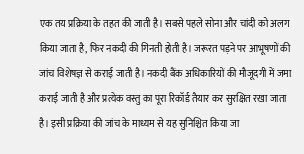एक तय प्रक्रिया के तहत की जाती है। सबसे पहले सोना और चांदी को अलग किया जाता है, फिर नकदी की गिनती होती है। जरूरत पड़ने पर आभूषणों की जांच विशेषज्ञ से कराई जाती है। नकदी बैंक अधिकारियों की मौजूदगी में जमा कराई जाती है और प्रत्येक वस्तु का पूरा रिकॉर्ड तैयार कर सुरक्षित रखा जाता है। इसी प्रक्रिया की जांच के माध्यम से यह सुनिश्चित किया जा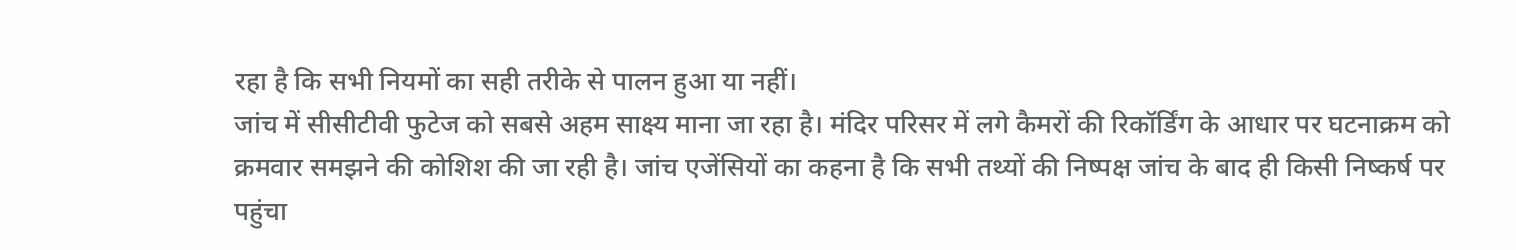रहा है कि सभी नियमों का सही तरीके से पालन हुआ या नहीं।
जांच में सीसीटीवी फुटेज को सबसे अहम साक्ष्य माना जा रहा है। मंदिर परिसर में लगे कैमरों की रिकॉर्डिंग के आधार पर घटनाक्रम को क्रमवार समझने की कोशिश की जा रही है। जांच एजेंसियों का कहना है कि सभी तथ्यों की निष्पक्ष जांच के बाद ही किसी निष्कर्ष पर पहुंचा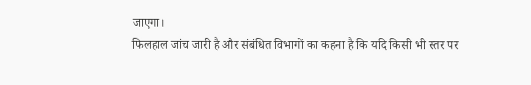जाएगा।
फिलहाल जांच जारी है और संबंधित विभागों का कहना है कि यदि किसी भी स्तर पर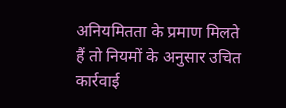अनियमितता के प्रमाण मिलते हैं तो नियमों के अनुसार उचित कार्रवाई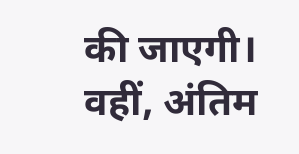की जाएगी। वहीं, अंतिम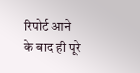रिपोर्ट आने के बाद ही पूरे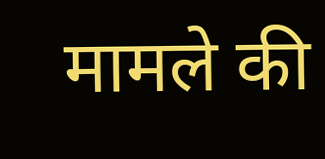मामले की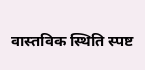वास्तविक स्थिति स्पष्ट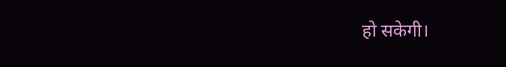हो सकेगी।